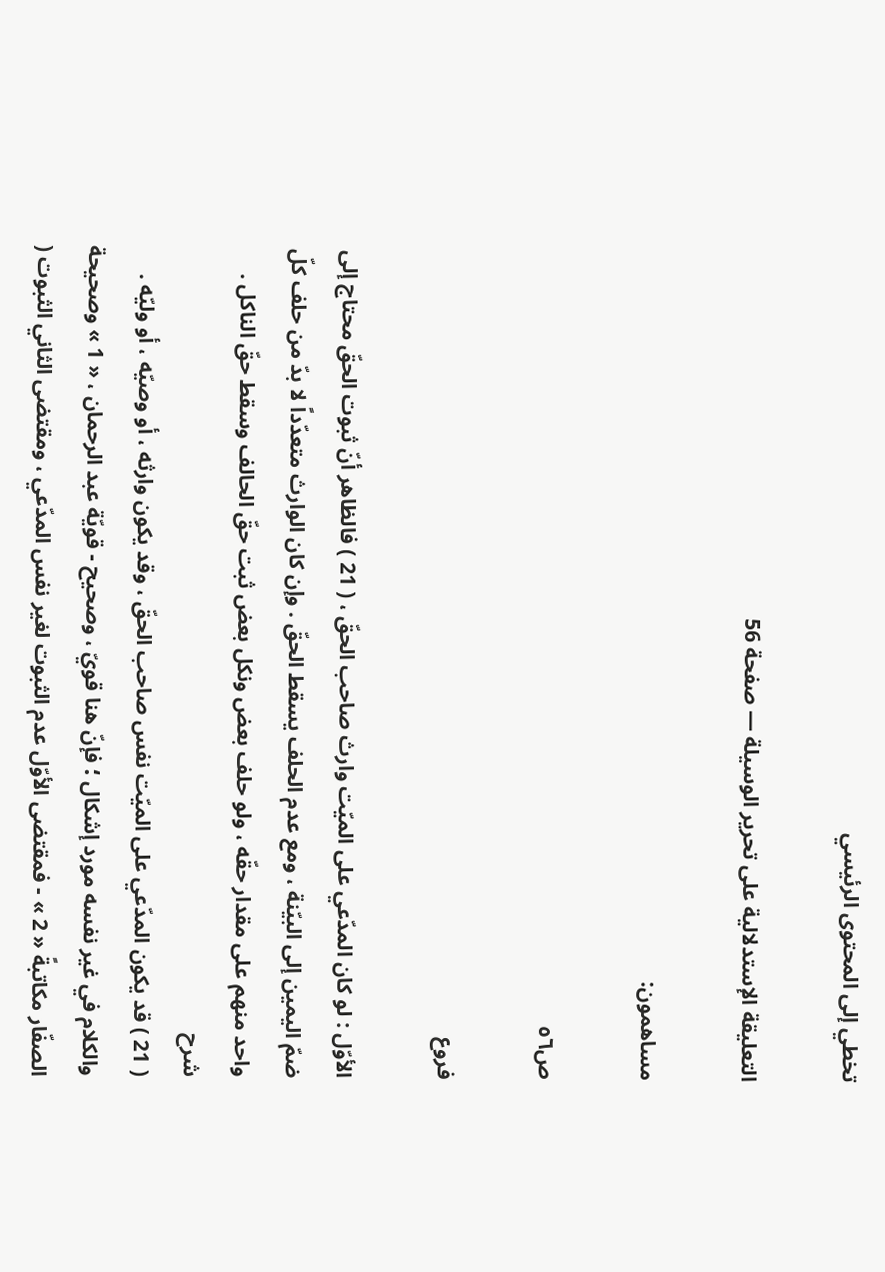تخطي إلى المحتوى الرئيسي

التعليقة الإستدلالية على تحرير الوسيلة — صفحة 56

مساهمون:

ص٥٦

فروع

الأوّل : لو كان المدّعي على الميّت وارث صاحب الحقّ ، ( 21 ) فالظاهر أنّ ثبوت الحقّ محتاج إلى ضمّ اليمين إلى البيّنة ، ومع عدم الحلف يسقط الحقّ . وإن كان الوارث متعدّداً لا بدّ من حلف كلّ واحد منهم على مقدار حقّه ، ولو حلف بعض ونكل بعض ثبت حقّ الحالف وسقط حقّ الناكل .
شرح
( 21 ) قد يكون المدّعي على الميّت نفس صاحب الحقّ ، وقد يكون وارثه ، أو وصيّه ، أو وليّه . والكلام في غير نفسه مورد إشكال ؛ فإنّ هنا قويّ ، وصحيح - قويّة عبد الرحمان ، « 1 » وصحيحة الصفّار مكاتبةً « 2 » - فمقتضى الأوّل عدم الثبوت لغير نفس المدّعي ، ومقتضى الثاني الثبوت (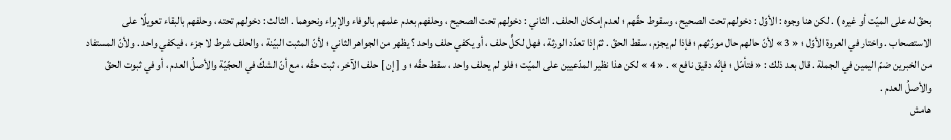بحقّ له على الميّت أو غيره ) . لكن هنا وجوه : الأوّل : دخولهم تحت الصحيح ، وسقوط حقّهم ؛ لعدم إمكان الحلف . الثاني : دخولهم تحت الصحيح ، وحلفهم بعدم علمهم بالوفاء والإبراء ونحوهما . الثالث : دخولهم تحته ، وحلفهم بالبقاء تعويلًا على الاستصحاب . واختار في العروة الأوّل ؛ « 3 » لأنّ حالهم حال مورّثهم ؛ فإذا لم يجزم ، سقط الحقّ . ثمّ إذا تعدّد الورثة ، فهل لكلٍّ حلف ، أو يكفي حلف واحد ؟ يظهر من الجواهر الثاني ؛ لأنّ المثبت البيّنة ، والحلف شرط لا جزء ، فيكفي واحد . ولأنّ المستفاد من الخبرين ضمّ اليمين في الجملة . قال بعد ذلك : « فتأمّل ؛ فإنّه دقيق نافع » . « 4 » لكن هذا نظير المدّعيين على الميّت ؛ فلو لم يحلف واحد ، سقط حقّه ؛ و [ إن ] حلف الآخر ، ثبت حقّه ، مع أنّ الشكّ في الحجّيّة والأصلُ العدم ، أو في ثبوت الحقّ والأصلُ العدم .
هامش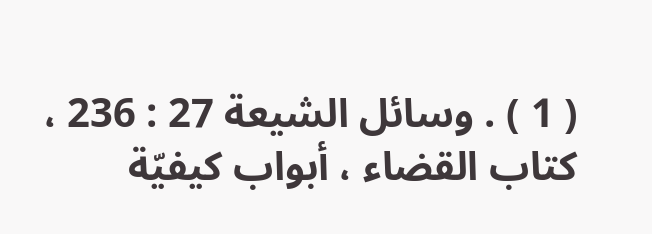( 1 ) . وسائل الشيعة 27 : 236 ، كتاب القضاء ، أبواب كيفيّة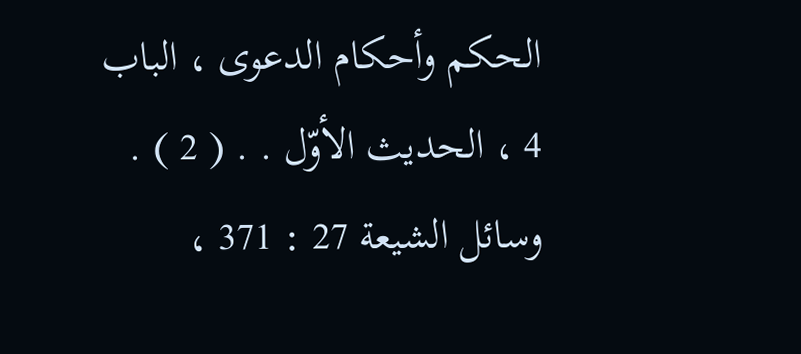الحكم وأحكام الدعوى ، الباب 4 ، الحديث الأوّل . . ( 2 ) . وسائل الشيعة 27 : 371 ،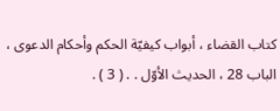كتاب القضاء ، أبواب كيفيّة الحكم وأحكام الدعوى ، الباب 28 ، الحديث الأوّل . . ( 3 ) .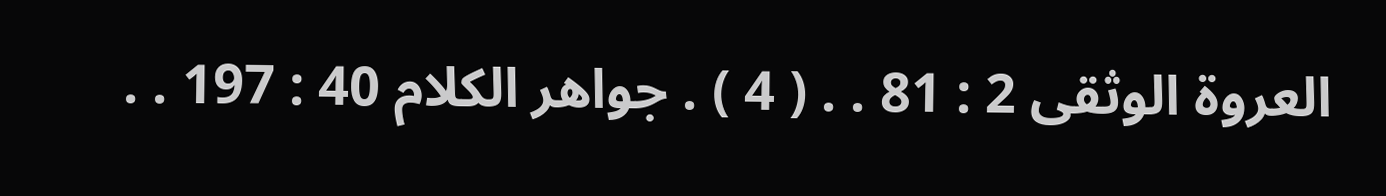العروة الوثقى 2 : 81 . . ( 4 ) . جواهر الكلام 40 : 197 . .